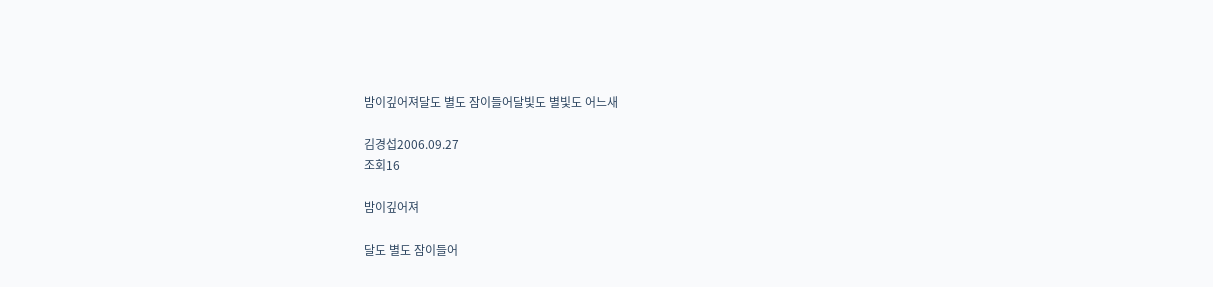밤이깊어져달도 별도 잠이들어달빛도 별빛도 어느새

김경섭2006.09.27
조회16

밤이깊어져

달도 별도 잠이들어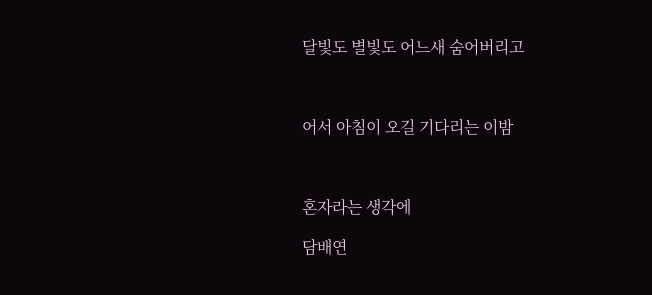달빛도 별빛도 어느새 숨어버리고



어서 아침이 오길 기다리는 이밤



혼자라는 생각에

담배연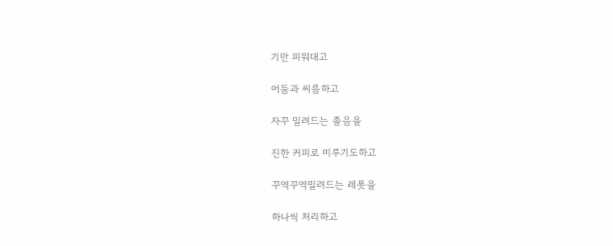기만 피워대고

어둠과 씨름하고

자꾸 밀려드는 졸음을

진한 커피로 미루기도하고

꾸역꾸역밀려드는 레폿을

하나씩 처리하고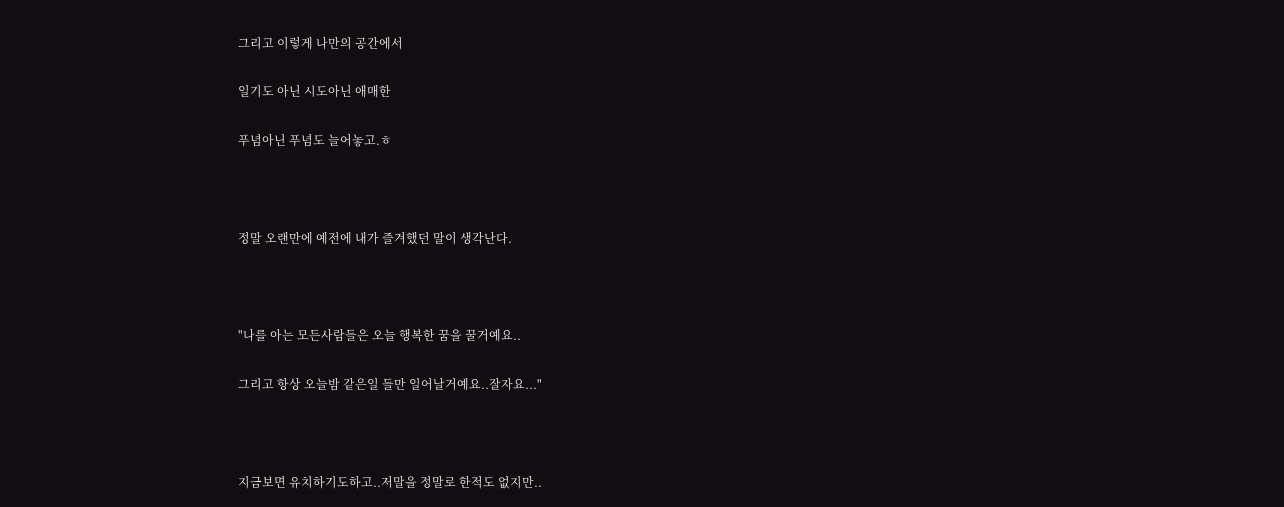그리고 이렇게 나만의 공간에서

일기도 아닌 시도아닌 애매한

푸념아닌 푸념도 늘어놓고.ㅎ



정말 오랜만에 예전에 내가 즐겨했던 말이 생각난다.



"나를 아는 모든사람들은 오늘 행복한 꿈을 꿀거예요..

그리고 항상 오늘밤 같은일 들만 일어날거예요..잘자요..."



지금보면 유치하기도하고..저말을 정말로 한적도 없지만..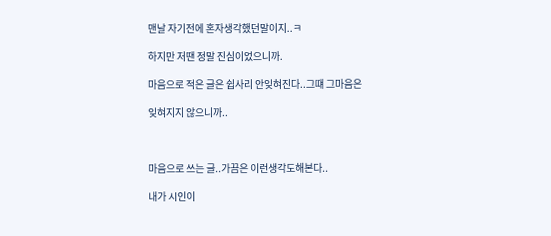맨날 자기전에 혼자생각했던말이지..ㅋ

하지만 저땐 정말 진심이었으니까.

마음으로 적은 글은 쉽사리 안잊혀진다..그떄 그마음은

잊혀지지 않으니까..



마음으로 쓰는 글..가끔은 이런생각도해본다..

내가 시인이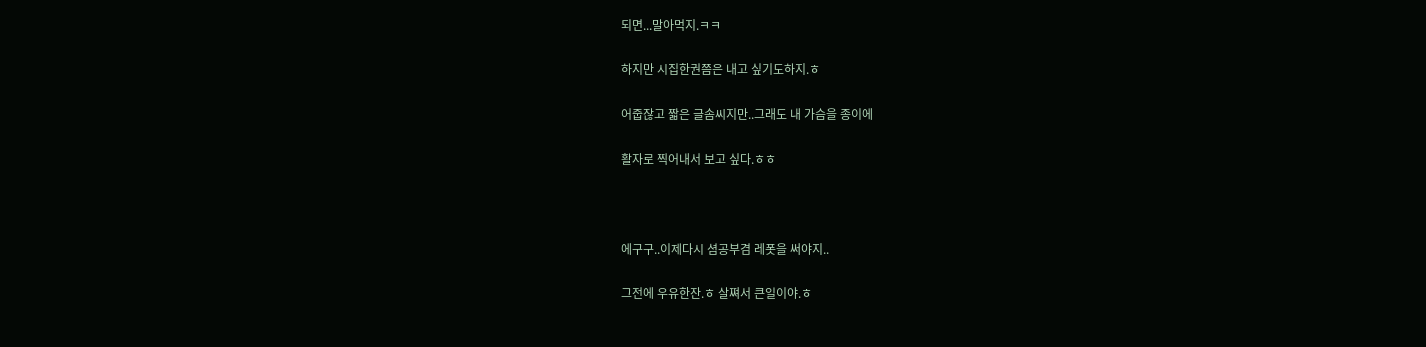되면...말아먹지.ㅋㅋ

하지만 시집한권쯤은 내고 싶기도하지.ㅎ

어줍잖고 짧은 글솜씨지만..그래도 내 가슴을 종이에

활자로 찍어내서 보고 싶다.ㅎㅎ



에구구..이제다시 셤공부겸 레폿을 써야지..

그전에 우유한잔.ㅎ 살쪄서 큰일이야.ㅎ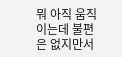뭐 아직 움직이는데 불편은 없지만서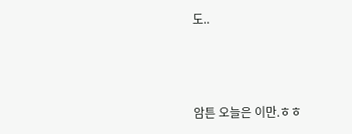도..



암튼 오늘은 이만.ㅎㅎ